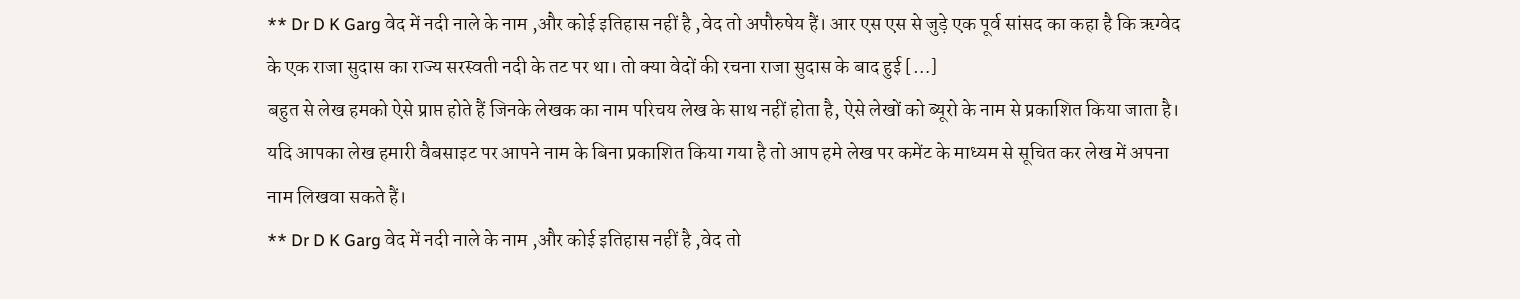** Dr D K Garg वेद में नदी नाले के नाम ,और कोई इतिहास नहीं है ,वेद तो अपौरुषेय हैं। आर एस एस से जुड़े एक पूर्व सांसद का कहा है कि ऋग्वेद के एक राजा सुदास का राज्य सरस्वती नदी के तट पर था। तो क्या वेदों की रचना राजा सुदास के बाद हुई […]
बहुत से लेख हमको ऐसे प्राप्त होते हैं जिनके लेखक का नाम परिचय लेख के साथ नहीं होता है, ऐसे लेखों को ब्यूरो के नाम से प्रकाशित किया जाता है। यदि आपका लेख हमारी वैबसाइट पर आपने नाम के बिना प्रकाशित किया गया है तो आप हमे लेख पर कमेंट के माध्यम से सूचित कर लेख में अपना नाम लिखवा सकते हैं।
** Dr D K Garg वेद में नदी नाले के नाम ,और कोई इतिहास नहीं है ,वेद तो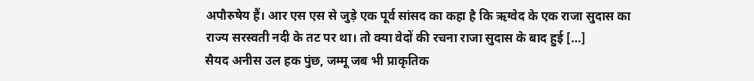अपौरुषेय हैं। आर एस एस से जुड़े एक पूर्व सांसद का कहा है कि ऋग्वेद के एक राजा सुदास का राज्य सरस्वती नदी के तट पर था। तो क्या वेदों की रचना राजा सुदास के बाद हुई […]
सैयद अनीस उल हक पुंछ, जम्मू जब भी प्राकृतिक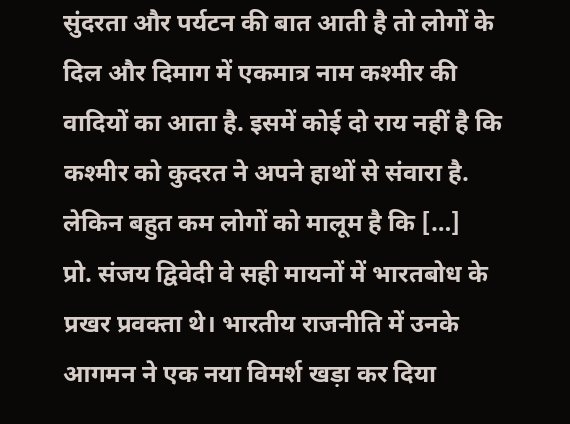सुंदरता और पर्यटन की बात आती है तो लोगों के दिल और दिमाग में एकमात्र नाम कश्मीर की वादियों का आता है. इसमें कोई दो राय नहीं है कि कश्मीर को कुदरत ने अपने हाथों से संवारा है. लेकिन बहुत कम लोगों को मालूम है कि […]
प्रो. संजय द्विवेदी वे सही मायनों में भारतबोध के प्रखर प्रवक्ता थे। भारतीय राजनीति में उनके आगमन ने एक नया विमर्श खड़ा कर दिया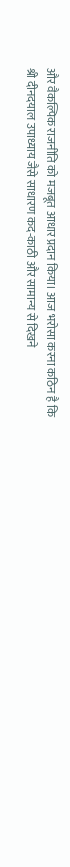और वैकल्पिक राजनीति को मजबूत आधार प्रदान किया। आज भरोसा करना कठिन है कि श्री दीनदयाल उपाध्याय जैसे साधारण कद-काठी और सामान्य से दिखने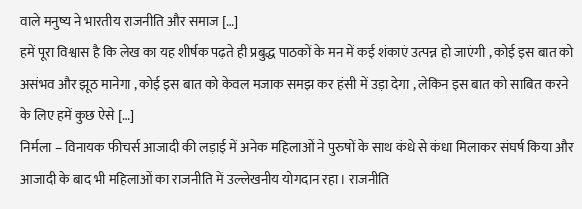वाले मनुष्य ने भारतीय राजनीति और समाज […]
हमें पूरा विश्वास है कि लेख का यह शीर्षक पढ़ते ही प्रबुद्ध पाठकों के मन में कई शंकाएं उत्पन्न हो जाएंगी , कोई इस बात को असंभव और झूठ मानेगा , कोई इस बात को केवल मजाक समझ कर हंसी में उड़ा देगा , लेकिन इस बात को साबित करने के लिए हमें कुछ ऐसे […]
निर्मला – विनायक फीचर्स आजादी की लड़ाई में अनेक महिलाओं ने पुरुषों के साथ कंधे से कंधा मिलाकर संघर्ष किया और आजादी के बाद भी महिलाओं का राजनीति में उल्लेखनीय योगदान रहा। राजनीति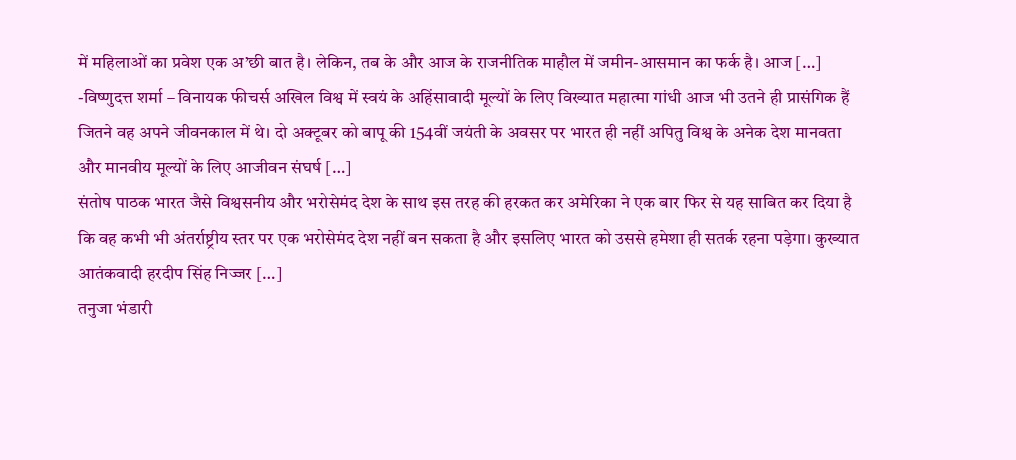में महिलाओं का प्रवेश एक अ’छी बात है। लेकिन, तब के और आज के राजनीतिक माहौल में जमीन-आसमान का फर्क है। आज […]
-विष्णुदत्त शर्मा – विनायक फीचर्स अखिल विश्व में स्वयं के अहिंसावादी मूल्यों के लिए विख्यात महात्मा गांधी आज भी उतने ही प्रासंगिक हैं जितने वह अपने जीवनकाल में थे। दो अक्टूबर को बापू की 154वीं जयंती के अवसर पर भारत ही नहीं अपितु विश्व के अनेक देश मानवता और मानवीय मूल्यों के लिए आजीवन संघर्ष […]
संतोष पाठक भारत जैसे विश्वसनीय और भरोसेमंद देश के साथ इस तरह की हरकत कर अमेरिका ने एक बार फिर से यह साबित कर दिया है कि वह कभी भी अंतर्राष्ट्रीय स्तर पर एक भरोसेमंद देश नहीं बन सकता है और इसलिए भारत को उससे हमेशा ही सतर्क रहना पड़ेगा। कुख्यात आतंकवादी हरदीप सिंह निज्जर […]
तनुजा भंडारी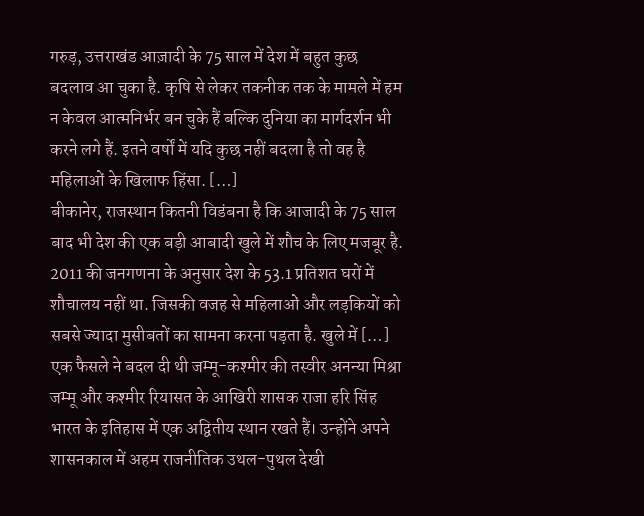गरुड़, उत्तराखंड आज़ादी के 75 साल में देश में बहुत कुछ बदलाव आ चुका है. कृषि से लेकर तकनीक तक के मामले में हम न केवल आत्मनिर्भर बन चुके हैं बल्कि दुनिया का मार्गदर्शन भी करने लगे हैं. इतने वर्षों में यदि कुछ नहीं बदला है तो वह है महिलाओं के खिलाफ हिंसा. […]
बीकानेर, राजस्थान कितनी विडंबना है कि आजादी के 75 साल बाद भी देश की एक बड़ी आबादी खुले में शौच के लिए मजबूर है. 2011 की जनगणना के अनुसार देश के 53.1 प्रतिशत घरों में शौचालय नहीं था. जिसकी वजह से महिलाओं और लड़कियों को सबसे ज्यादा मुसीबतों का सामना करना पड़ता है. खुले में […]
एक फैसले ने बदल दी थी जम्मू-कश्मीर की तस्वीर अनन्या मिश्रा जम्मू और कश्मीर रियासत के आखिरी शासक राजा हरि सिंह भारत के इतिहास में एक अद्वितीय स्थान रखते हैं। उन्होंने अपने शासनकाल में अहम राजनीतिक उथल-पुथल देखी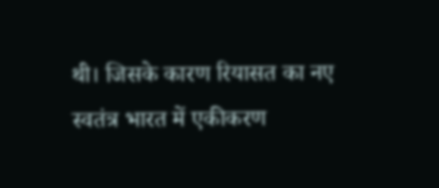थी। जिसके कारण रियासत का नए स्वतंत्र भारत में एकीकरण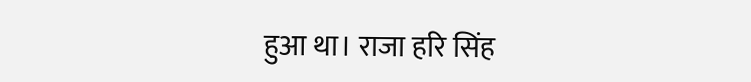हुआ था। राजा हरि सिंह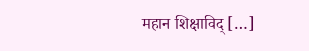महान शिक्षाविद् […]